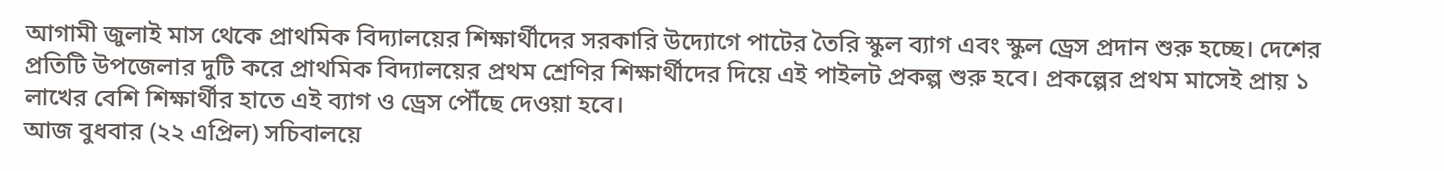আগামী জুলাই মাস থেকে প্রাথমিক বিদ্যালয়ের শিক্ষার্থীদের সরকারি উদ্যোগে পাটের তৈরি স্কুল ব্যাগ এবং স্কুল ড্রেস প্রদান শুরু হচ্ছে। দেশের প্রতিটি উপজেলার দুটি করে প্রাথমিক বিদ্যালয়ের প্রথম শ্রেণির শিক্ষার্থীদের দিয়ে এই পাইলট প্রকল্প শুরু হবে। প্রকল্পের প্রথম মাসেই প্রায় ১ লাখের বেশি শিক্ষার্থীর হাতে এই ব্যাগ ও ড্রেস পৌঁছে দেওয়া হবে।
আজ বুধবার (২২ এপ্রিল) সচিবালয়ে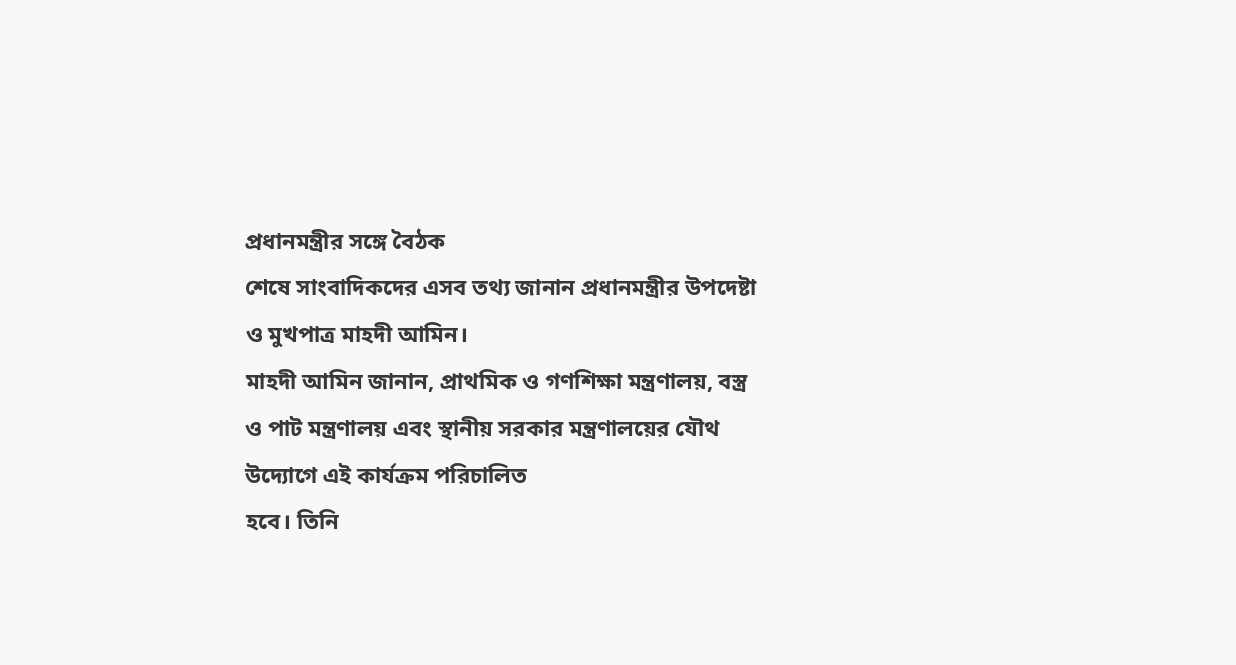প্রধানমন্ত্রীর সঙ্গে বৈঠক
শেষে সাংবাদিকদের এসব তথ্য জানান প্রধানমন্ত্রীর উপদেষ্টা ও মুখপাত্র মাহদী আমিন।
মাহদী আমিন জানান, প্রাথমিক ও গণশিক্ষা মন্ত্রণালয়, বস্ত্র
ও পাট মন্ত্রণালয় এবং স্থানীয় সরকার মন্ত্রণালয়ের যৌথ উদ্যোগে এই কার্যক্রম পরিচালিত
হবে। তিনি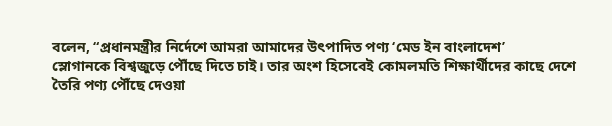বলেন, “প্রধানমন্ত্রীর নির্দেশে আমরা আমাদের উৎপাদিত পণ্য ‘মেড ইন বাংলাদেশ’
স্লোগানকে বিশ্বজুড়ে পৌঁছে দিতে চাই। তার অংশ হিসেবেই কোমলমতি শিক্ষার্থীদের কাছে দেশে
তৈরি পণ্য পৌঁছে দেওয়া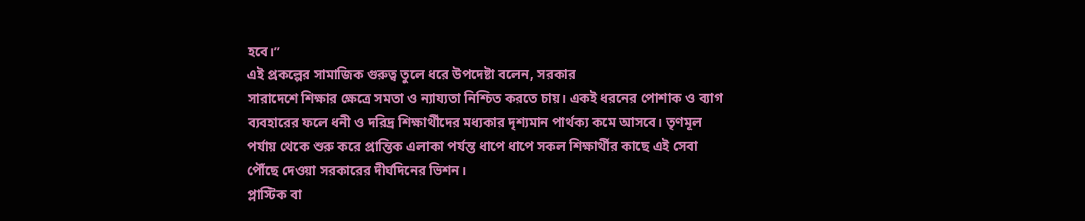হবে।”
এই প্রকল্পের সামাজিক গুরুত্ব তুলে ধরে উপদেষ্টা বলেন, সরকার
সারাদেশে শিক্ষার ক্ষেত্রে সমতা ও ন্যায্যতা নিশ্চিত করতে চায়। একই ধরনের পোশাক ও ব্যাগ
ব্যবহারের ফলে ধনী ও দরিদ্র শিক্ষার্থীদের মধ্যকার দৃশ্যমান পার্থক্য কমে আসবে। তৃণমূল
পর্যায় থেকে শুরু করে প্রান্তিক এলাকা পর্যন্ত ধাপে ধাপে সকল শিক্ষার্থীর কাছে এই সেবা
পৌঁছে দেওয়া সরকারের দীর্ঘদিনের ভিশন।
প্লাস্টিক বা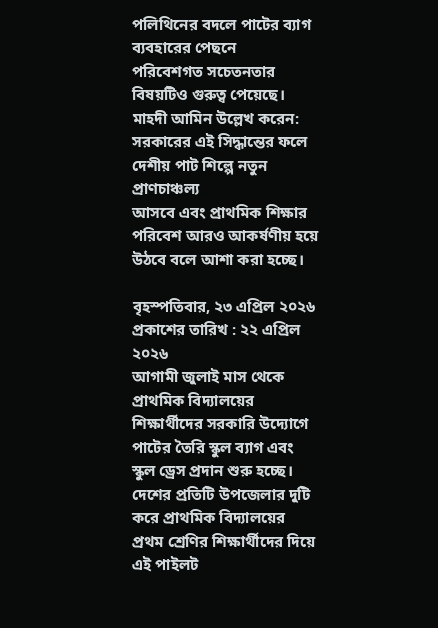পলিথিনের বদলে পাটের ব্যাগ ব্যবহারের পেছনে
পরিবেশগত সচেতনতার বিষয়টিও গুরুত্ব পেয়েছে। মাহদী আমিন উল্লেখ করেন:
সরকারের এই সিদ্ধান্তের ফলে দেশীয় পাট শিল্পে নতুন প্রাণচাঞ্চল্য
আসবে এবং প্রাথমিক শিক্ষার পরিবেশ আরও আকর্ষণীয় হয়ে উঠবে বলে আশা করা হচ্ছে।

বৃহস্পতিবার, ২৩ এপ্রিল ২০২৬
প্রকাশের তারিখ : ২২ এপ্রিল ২০২৬
আগামী জুলাই মাস থেকে প্রাথমিক বিদ্যালয়ের শিক্ষার্থীদের সরকারি উদ্যোগে পাটের তৈরি স্কুল ব্যাগ এবং স্কুল ড্রেস প্রদান শুরু হচ্ছে। দেশের প্রতিটি উপজেলার দুটি করে প্রাথমিক বিদ্যালয়ের প্রথম শ্রেণির শিক্ষার্থীদের দিয়ে এই পাইলট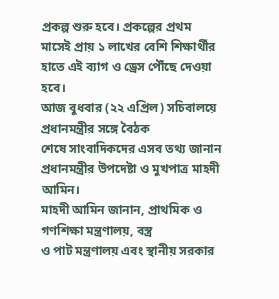প্রকল্প শুরু হবে। প্রকল্পের প্রথম মাসেই প্রায় ১ লাখের বেশি শিক্ষার্থীর হাতে এই ব্যাগ ও ড্রেস পৌঁছে দেওয়া হবে।
আজ বুধবার (২২ এপ্রিল) সচিবালয়ে প্রধানমন্ত্রীর সঙ্গে বৈঠক
শেষে সাংবাদিকদের এসব তথ্য জানান প্রধানমন্ত্রীর উপদেষ্টা ও মুখপাত্র মাহদী আমিন।
মাহদী আমিন জানান, প্রাথমিক ও গণশিক্ষা মন্ত্রণালয়, বস্ত্র
ও পাট মন্ত্রণালয় এবং স্থানীয় সরকার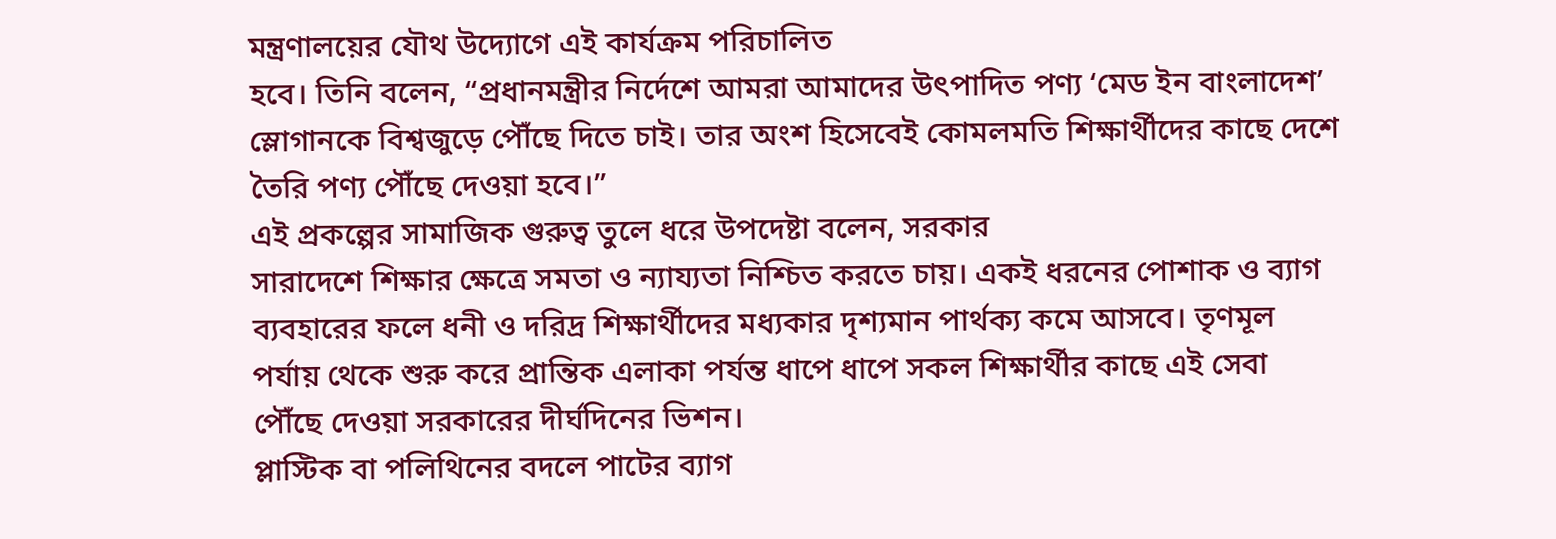মন্ত্রণালয়ের যৌথ উদ্যোগে এই কার্যক্রম পরিচালিত
হবে। তিনি বলেন, “প্রধানমন্ত্রীর নির্দেশে আমরা আমাদের উৎপাদিত পণ্য ‘মেড ইন বাংলাদেশ’
স্লোগানকে বিশ্বজুড়ে পৌঁছে দিতে চাই। তার অংশ হিসেবেই কোমলমতি শিক্ষার্থীদের কাছে দেশে
তৈরি পণ্য পৌঁছে দেওয়া হবে।”
এই প্রকল্পের সামাজিক গুরুত্ব তুলে ধরে উপদেষ্টা বলেন, সরকার
সারাদেশে শিক্ষার ক্ষেত্রে সমতা ও ন্যায্যতা নিশ্চিত করতে চায়। একই ধরনের পোশাক ও ব্যাগ
ব্যবহারের ফলে ধনী ও দরিদ্র শিক্ষার্থীদের মধ্যকার দৃশ্যমান পার্থক্য কমে আসবে। তৃণমূল
পর্যায় থেকে শুরু করে প্রান্তিক এলাকা পর্যন্ত ধাপে ধাপে সকল শিক্ষার্থীর কাছে এই সেবা
পৌঁছে দেওয়া সরকারের দীর্ঘদিনের ভিশন।
প্লাস্টিক বা পলিথিনের বদলে পাটের ব্যাগ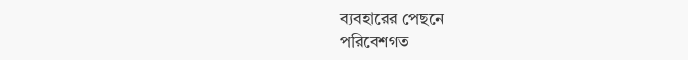ব্যবহারের পেছনে
পরিবেশগত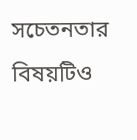সচেতনতার বিষয়টিও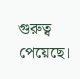গুরুত্ব পেয়েছে।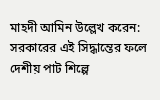মাহদী আমিন উল্লেখ করেন:
সরকারের এই সিদ্ধান্তের ফলে দেশীয় পাট শিল্পে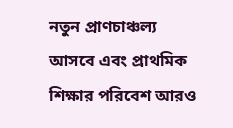নতুন প্রাণচাঞ্চল্য
আসবে এবং প্রাথমিক শিক্ষার পরিবেশ আরও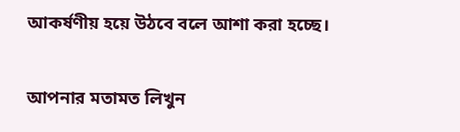আকর্ষণীয় হয়ে উঠবে বলে আশা করা হচ্ছে।

আপনার মতামত লিখুন